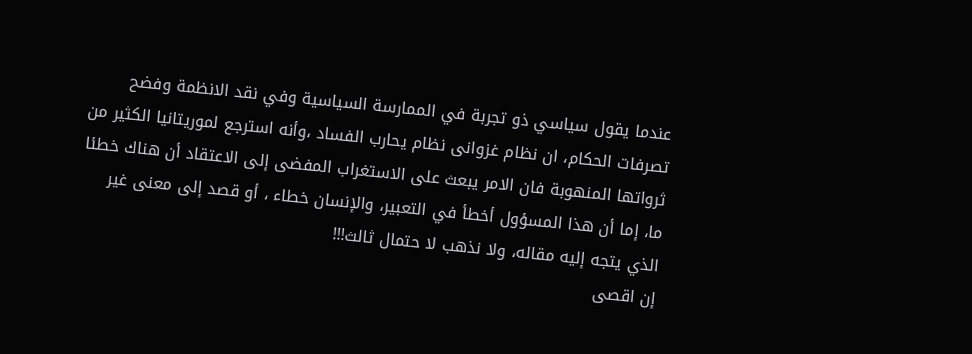عندما يقول سياسي ذو تجربة في الممارسة السياسية وفي نقد الانظمة وفضح تصرفات الحكام، ان نظام غزوانى نظام يحارب الفساد ،وأنه استرجع لموريتانيا الكثير من ثرواتها المنهوبة فان الامر يبعث على الاستغراب المفضى إلى الاعتقاد أن هناك خطئا ما، إما أن هذا المسؤول أخطأ في التعبير، والإنسان خطاء ، أو قصد إلى معنى غير الذي يتجه إليه مقاله، ولا نذهب لا حتمال ثالث!!!
إن اقصى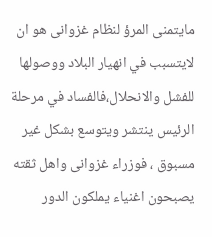مايتمنى المرؤ لنظام غزوانى هو ان لايتسبب في انهيار البلاد ووصولها للفشل والانحلال،فالفساد في مرحلة الرئيس ينتشر ويتوسع بشكل غير مسبوق ، فوزراء غزوانى واهل ثقته يصبحون اغنياء يملكون الدور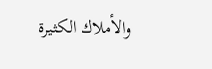والأملاك الكثيرة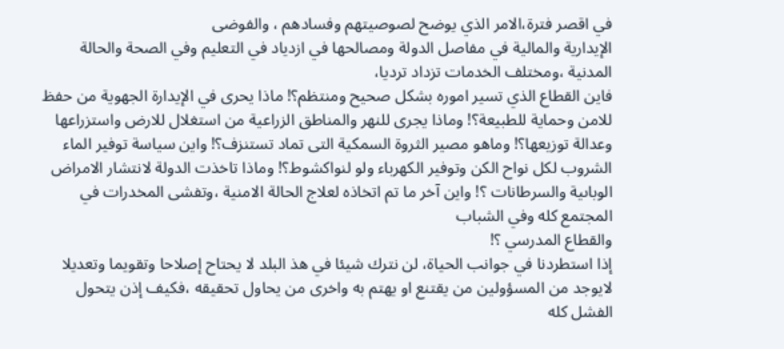في اقصر فترة،الامر الذي يوضح لصوصيتهم وفسادهم ، والفوضى
الإيدارية والمالية في مفاصل الدولة ومصالحها في ازدياد في التعليم وفي الصحة والحالة المدنية ،ومختلف الخدمات تزداد ترديا،
فاين القطاع الذي تسير اموره بشكل صحيح ومنتظم؟! ماذا يحرى في الإيدارة الجهوية من حفظ للامن وحماية للطبيعة؟! وماذا يجرى للنهر والمناطق الزراعية من استغلال للارض واستزراعها وعدالة توزيعها؟! وماهو مصير الثروة السمكية التى تماد تستنزف؟! واين سياسة توفير الماء الشروب لكل نواح الكن وتوفير الكهرباء ولو لنواكشوط؟! وماذا تاخذت الدولة لانتشار الامراض الوباىية والسرطانات ؟! واين آخر ما تم اتخاذه لعلاج الحالة الامنية ،وتفشى المخدرات في المجتمع كله وفي الشباب
والقطاع المدرسي ؟!
إذا استطردنا في جوانب الحياة، لن نترك شيئا في هذ البلد لا يحتاح إصلاحا وتقويما وتعديلا لايوجد من المسؤولين من يقتنع او يهتم به واخرى من يحاول تحقيقه ،فكيف إذن يتحول الفشل كله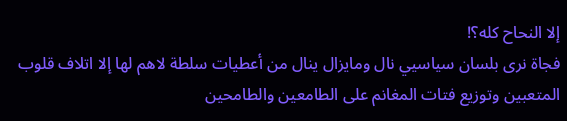إلا النحاح كله؟!
فجاة نرى بلسان سياسيي نال ومايزال ينال من أعطيات سلطة لاهم لها إلا اتلاف قلوب المتعبين وتوزيع فتات المغانم على الطامعين والطامحين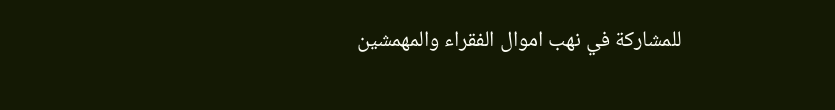للمشاركة في نهب اموال الفقراء والمهمشين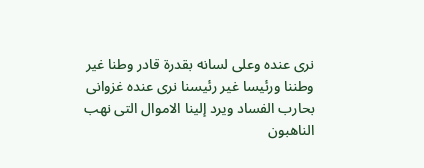نرى عنده وعلى لسانه بقدرة قادر وطنا غير وطننا ورئيسا غير رئيسنا نرى عنده غزوانى بحارب الفساد ويرد إلينا الاموال التى نهب الناهبون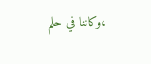،وكاننا في حلم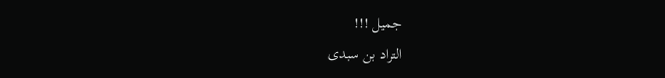جميل !!!
التراد بن سبدى